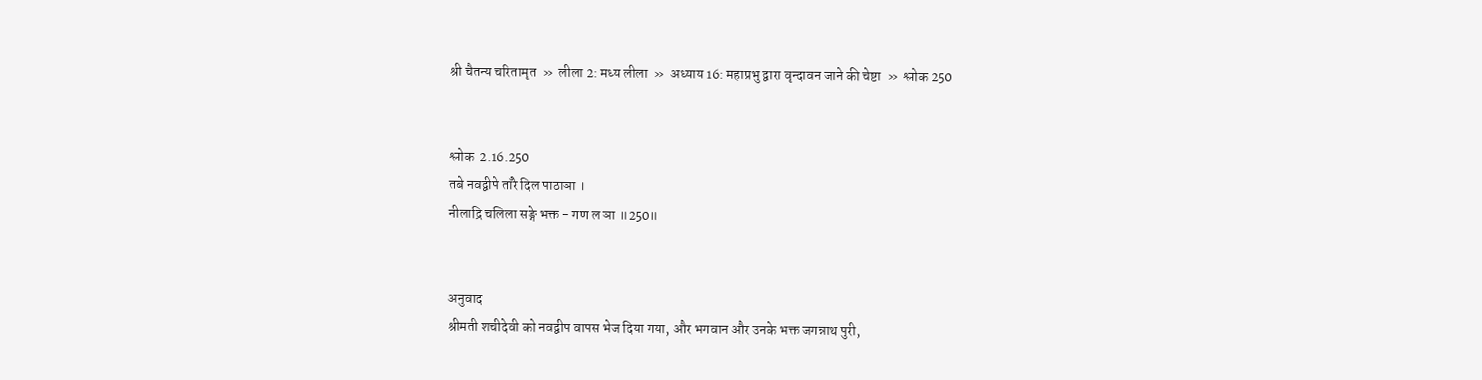श्री चैतन्य चरितामृत  »  लीला 2: मध्य लीला  »  अध्याय 16: महाप्रभु द्वारा वृन्दावन जाने की चेष्टा  »  श्लोक 250


श्लोक  2.16.250
तबे नवद्वीपे ताँरे दिल पाठाञा ।
नीलाद्रि चलिला सङ्गे भक्त - गण ल ञा ॥250॥


अनुवाद
श्रीमती शचीदेवी को नवद्वीप वापस भेज दिया गया, और भगवान और उनके भक्त जगन्नाथ पुरी,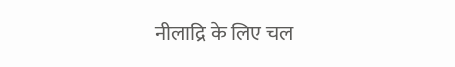नीलाद्रि के लिए चल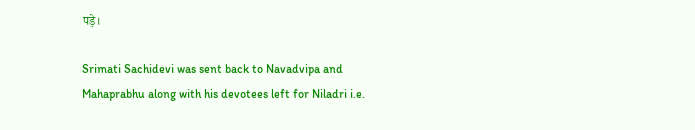पड़े।

Srimati Sachidevi was sent back to Navadvipa and Mahaprabhu along with his devotees left for Niladri i.e.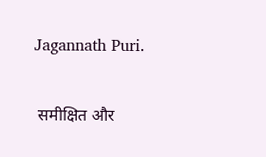Jagannath Puri.

 समीक्षित और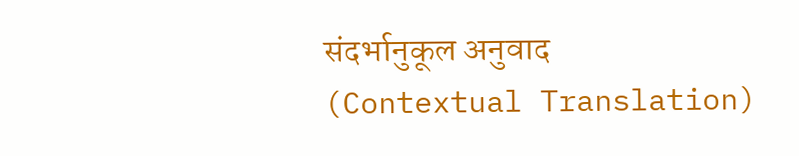संदर्भानुकूल अनुवाद (Contextual Translation)